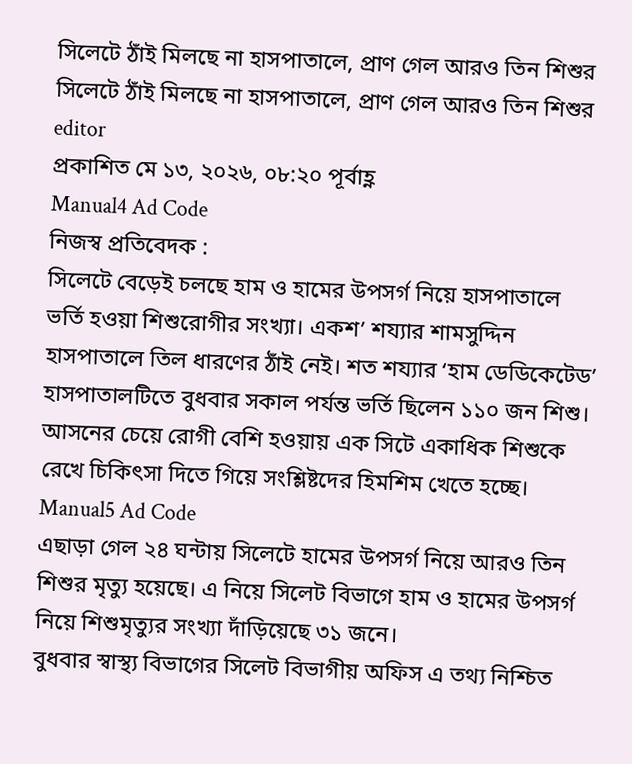সিলেটে ঠাঁই মিলছে না হাসপাতালে, প্রাণ গেল আরও তিন শিশুর
সিলেটে ঠাঁই মিলছে না হাসপাতালে, প্রাণ গেল আরও তিন শিশুর
editor
প্রকাশিত মে ১৩, ২০২৬, ০৮:২০ পূর্বাহ্ণ
Manual4 Ad Code
নিজস্ব প্রতিবেদক :
সিলেটে বেড়েই চলছে হাম ও হামের উপসর্গ নিয়ে হাসপাতালে ভর্তি হওয়া শিশুরোগীর সংখ্যা। একশ’ শয্যার শামসুদ্দিন হাসপাতালে তিল ধারণের ঠাঁই নেই। শত শয্যার ‘হাম ডেডিকেটেড’ হাসপাতালটিতে বুধবার সকাল পর্যন্ত ভর্তি ছিলেন ১১০ জন শিশু। আসনের চেয়ে রোগী বেশি হওয়ায় এক সিটে একাধিক শিশুকে রেখে চিকিৎসা দিতে গিয়ে সংশ্লিষ্টদের হিমশিম খেতে হচ্ছে।
Manual5 Ad Code
এছাড়া গেল ২৪ ঘন্টায় সিলেটে হামের উপসর্গ নিয়ে আরও তিন শিশুর মৃত্যু হয়েছে। এ নিয়ে সিলেট বিভাগে হাম ও হামের উপসর্গ নিয়ে শিশুমৃত্যুর সংখ্যা দাঁড়িয়েছে ৩১ জনে।
বুধবার স্বাস্থ্য বিভাগের সিলেট বিভাগীয় অফিস এ তথ্য নিশ্চিত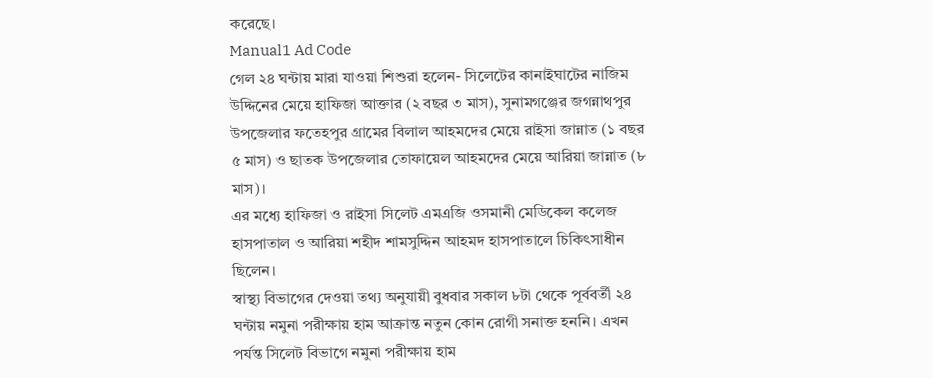করেছে।
Manual1 Ad Code
গেল ২৪ ঘন্টায় মারা যাওয়া শিশুরা হলেন- সিলেটের কানাইঘাটের নাজিম উদ্দিনের মেয়ে হাফিজা আক্তার (২ বছর ৩ মাস), সুনামগঞ্জের জগন্নাথপুর উপজেলার ফতেহপুর গ্রামের বিলাল আহমদের মেয়ে রাইসা জান্নাত (১ বছর ৫ মাস) ও ছাতক উপজেলার তোফায়েল আহমদের মেয়ে আরিয়া জান্নাত (৮ মাস)।
এর মধ্যে হাফিজা ও রাইসা সিলেট এমএজি ওসমানী মেডিকেল কলেজ হাসপাতাল ও আরিয়া শহীদ শামসুদ্দিন আহমদ হাসপাতালে চিকিৎসাধীন ছিলেন।
স্বাস্থ্য বিভাগের দেওয়া তথ্য অনুযায়ী বুধবার সকাল ৮টা থেকে পূর্ববর্তী ২৪ ঘন্টায় নমুনা পরীক্ষায় হাম আক্রান্ত নতুন কোন রোগী সনাক্ত হননি। এখন পর্যন্ত সিলেট বিভাগে নমুনা পরীক্ষায় হাম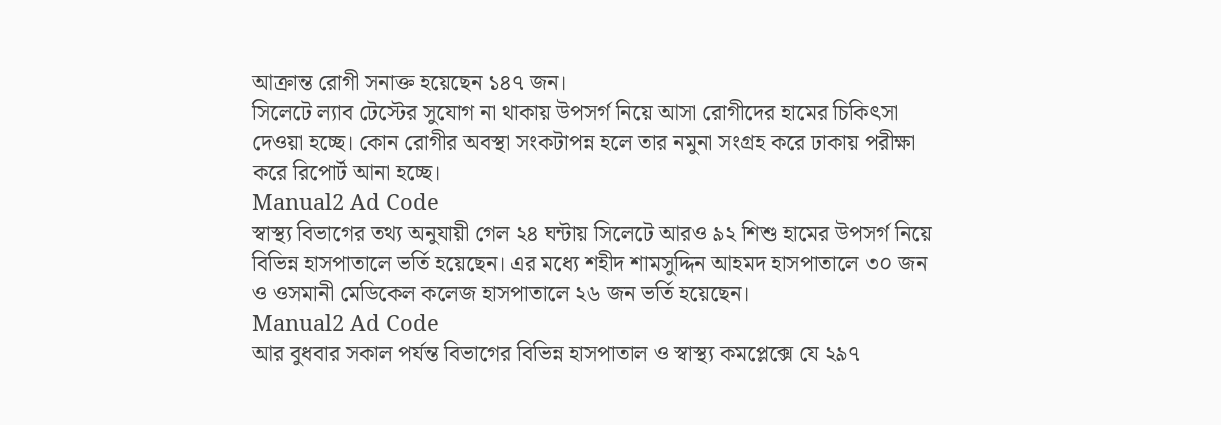আক্রান্ত রোগী সনাক্ত হয়েছেন ১৪৭ জন।
সিলেটে ল্যাব টেস্টের সুযোগ না থাকায় উপসর্গ নিয়ে আসা রোগীদের হামের চিকিৎসা দেওয়া হচ্ছে। কোন রোগীর অবস্থা সংকটাপন্ন হলে তার নমুনা সংগ্রহ করে ঢাকায় পরীক্ষা করে রিপোর্ট আনা হচ্ছে।
Manual2 Ad Code
স্বাস্থ্য বিভাগের তথ্য অনুযায়ী গেল ২৪ ঘন্টায় সিলেটে আরও ৯২ শিশু হামের উপসর্গ নিয়ে বিভিন্ন হাসপাতালে ভর্তি হয়েছেন। এর মধ্যে শহীদ শামসুদ্দিন আহমদ হাসপাতালে ৩০ জন ও ওসমানী মেডিকেল কলেজ হাসপাতালে ২৬ জন ভর্তি হয়েছেন।
Manual2 Ad Code
আর বুধবার সকাল পর্যন্ত বিভাগের বিভিন্ন হাসপাতাল ও স্বাস্থ্য কমপ্লেক্সে যে ২৯৭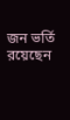জন ভর্তি রয়েছেন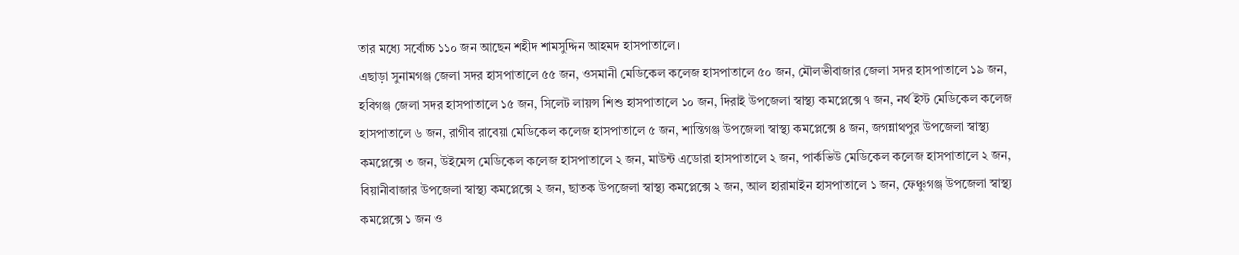তার মধ্যে সর্বোচ্চ ১১০ জন আছেন শহীদ শামসুদ্দিন আহমদ হাসপাতালে।
এছাড়া সুনামগঞ্জ জেলা সদর হাসপাতালে ৫৫ জন, ওসমানী মেডিকেল কলেজ হাসপাতালে ৫০ জন, মৌলভীবাজার জেলা সদর হাসপাতালে ১৯ জন, হবিগঞ্জ জেলা সদর হাসপাতালে ১৫ জন, সিলেট লায়ন্স শিশু হাসপাতালে ১০ জন, দিরাই উপজেলা স্বাস্থ্য কমপ্লেক্সে ৭ জন, নর্থ ইস্ট মেডিকেল কলেজ হাসপাতালে ৬ জন, রাগীব রাবেয়া মেডিকেল কলেজ হাসপাতালে ৫ জন, শান্তিগঞ্জ উপজেলা স্বাস্থ্য কমপ্লেক্সে ৪ জন, জগন্নাথপুর উপজেলা স্বাস্থ্য কমপ্লেক্সে ৩ জন, উইমেন্স মেডিকেল কলেজ হাসপাতালে ২ জন, মাউন্ট এডোরা হাসপাতালে ২ জন, পার্কভিউ মেডিকেল কলেজ হাসপাতালে ২ জন, বিয়ানীবাজার উপজেলা স্বাস্থ্য কমপ্লেক্সে ২ জন, ছাতক উপজেলা স্বাস্থ্য কমপ্লেক্সে ২ জন, আল হারামাইন হাসপাতালে ১ জন, ফেঞ্চুগঞ্জ উপজেলা স্বাস্থ্য কমপ্লেক্সে ১ জন ও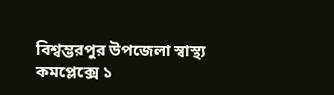বিশ্বম্ভরপুর উপজেলা স্বাস্থ্য কমপ্লেক্সে ১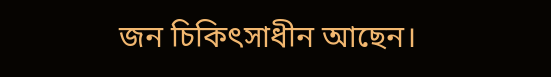জন চিকিৎসাধীন আছেন।